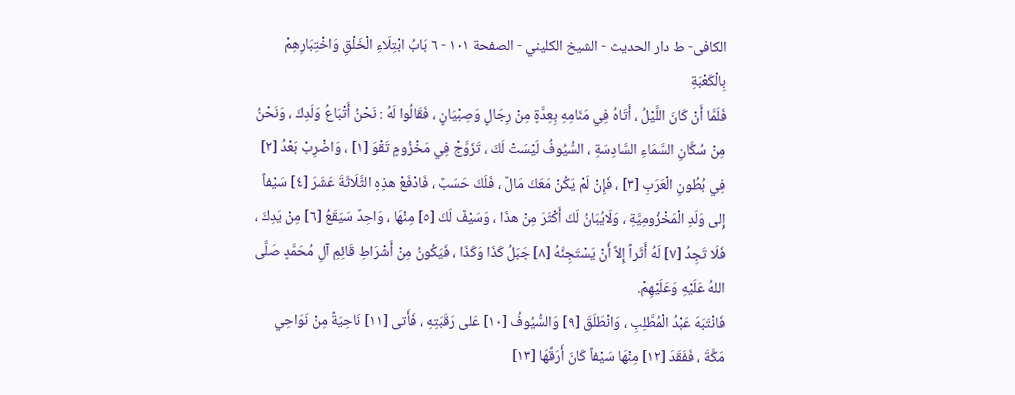الکافی- ط دار الحدیث - الشيخ الكليني - الصفحة ١٠١ - ٦ بَابُ ابْتِلَاءِ الْخَلْقِ وَاخْتِبَارِهِمْ بِالْكَعْبَةِ
فَلَمَّا أَنْ كَانَ اللَّيْلُ ، أَتَاهُ فِي مَنَامِهِ بِعِدَّةٍ مِنْ رِجَالٍ وَصِبْيَانٍ ، فَقَالُوا لَهُ : نَحْنُ أَتْبَاعُ وَلَدِكَ ، وَنَحْنُ مِنْ سُكَّانِ السَّمَاءِ السَّادِسَةِ ، السُّيُوفُ لَيْسَتْ لَكَ ، تَزَوَّجْ فِي مَخْزُومٍ تَقْوَ [١] ، وَاضْرِبْ بَعْدُ [٢] فِي بُطُونِ الْعَرَبِ [٣] ، فَإِنْ لَمْ يَكُنْ مَعَكَ مَالٌ ، فَلَكَ حَسَبٌ ، فَادْفَعْ هذِهِ الثَّلَاثَةَ عَشَرَ [٤] سَيْفاً إِلى وَلَدِ الْمَخْزُومِيَّةِ ، وَلَايُبَانُ لَكَ أَكْثَرَ مِنْ هذَا ، وَسَيْفٌ لَكَ [٥] مِنْهَا ، وَاحِدٌ سَيَقَعُ [٦] مِنْ يَدِكَ ، فَلَا تَجِدُ [٧] لَهُ أَثَراً إِلاَّ أَنْ يَسْتَجِنَّهُ [٨] جَبَلُ كَذَا وَكَذَا ، فَيَكُونُ مِنْ أَشْرَاطِ قَائِمِ آلِ مُحَمَّدٍ صَلَّى اللهُ عَلَيْهِ وَعَلَيْهِمْ.
فَانْتَبَهَ عَبْدُ الْمُطَّلِبِ ، وَانْطَلَقَ [٩] وَالسُّيُوفُ [١٠] عَلى رَقَبَتِهِ ، فَأَتى [١١] نَاحِيَةً مِنْ نَوَاحِي مَكَّةَ ، فَفَقَدَ [١٢] مِنْهَا سَيْفاً كَانَ أَرَقَّهَا [١٣]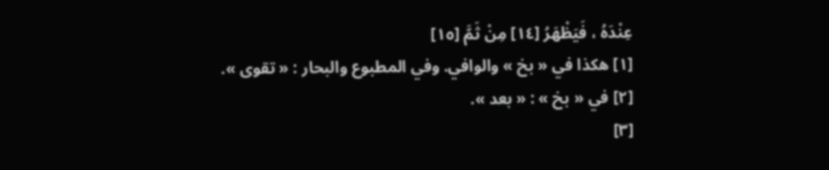عِنْدَهُ ، فَيَظْهَرُ [١٤] مِنْ ثَمَّ [١٥]
[١] هكذا في « بخ » والوافي. وفي المطبوع والبحار : « تقوى ».
[٢] في « بخ » : « بعد ».
[٣]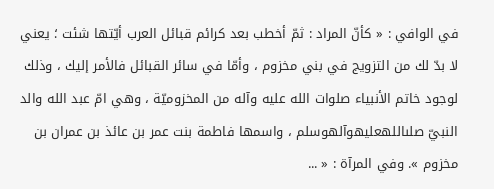في الوافي : « كأنّ المراد : ثمّ أخطب بعد كرائم قبائل العرب أيّتها شئت ؛ يعني لا بدّ لك من التزويج في بني مخزوم ، وأمّا في سائر القبائل فالأمر إليك ، وذلك لوجود خاتم الأنبياء صلوات الله عليه وآله من المخزوميّة ، وهي امّ عبد الله والد النبيّ صلىاللهعليهوآلهوسلم ، واسمها فاطمة بنت عمر بن عائذ بن عمران بن مخزوم ». وفي المرآة : « ...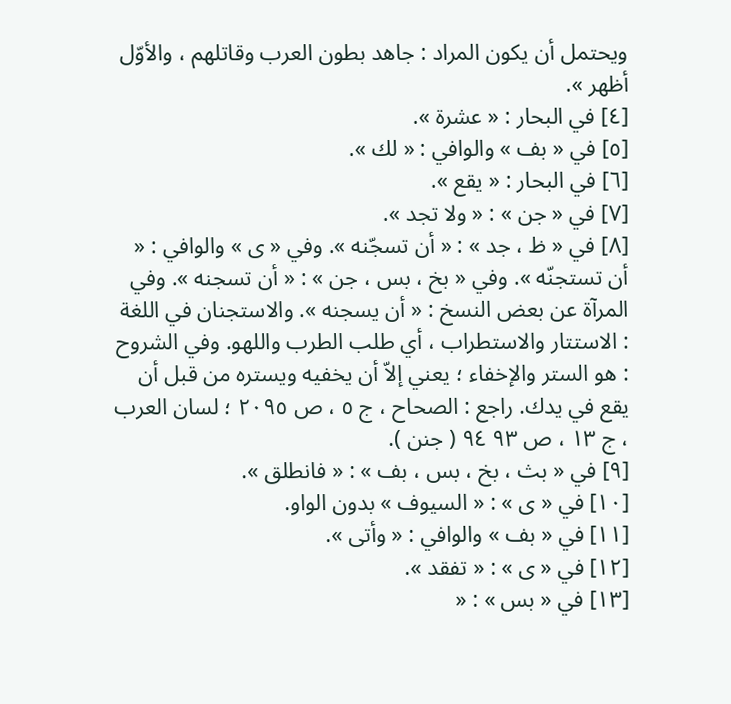ويحتمل أن يكون المراد : جاهد بطون العرب وقاتلهم ، والأوّل أظهر ».
[٤] في البحار : « عشرة ».
[٥] في « بف » والوافي : « لك ».
[٦] في البحار : « يقع ».
[٧] في « جن » : « ولا تجد ».
[٨] في « ظ ، جد » : « أن تسجّنه ». وفي « ى » والوافي : « أن تستجنّه ». وفي « بخ ، بس ، جن » : « أن تسجنه ». وفي المرآة عن بعض النسخ : « أن يسجنه ». والاستجنان في اللغة : الاستتار والاستطراب ، أي طلب الطرب واللهو. وفي الشروح : هو الستر والإخفاء ؛ يعني إلاّ أن يخفيه ويستره من قبل أن يقع في يدك. راجع : الصحاح ، ج ٥ ، ص ٢٠٩٥ ؛ لسان العرب ، ج ١٣ ، ص ٩٣ ٩٤ ( جنن ).
[٩] في « بث ، بخ ، بس ، بف » : « فانطلق ».
[١٠] في « ى » : « السيوف » بدون الواو.
[١١] في « بف » والوافي : « وأتى ».
[١٢] في « ى » : « تفقد ».
[١٣] في « بس » : «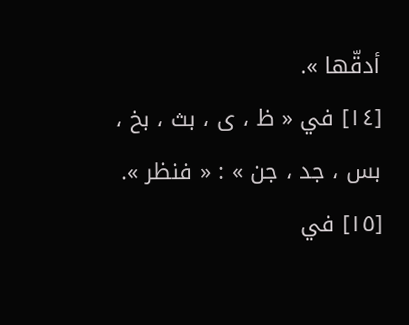أدقّها ».
[١٤] في « ظ ، ى ، بث ، بخ ، بس ، جد ، جن » : « فنظر ».
[١٥] في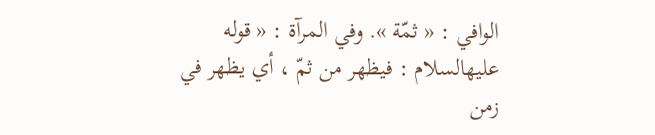الوافي : « ثمّة ». وفي المرآة : « قوله عليهالسلام : فيظهر من ثمّ ، أي يظهر في زمن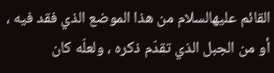القائم عليهالسلام من هذا الموضع الذي فقد فيه ، أو من الجبل الذي تقدّم ذكره ، ولعلّه كان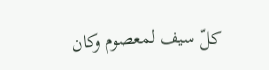كلّ سيف لمعصوم وكان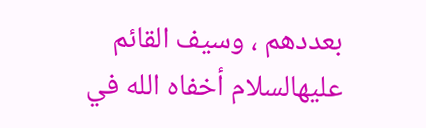بعددهم ، وسيف القائم عليهالسلام أخفاه الله في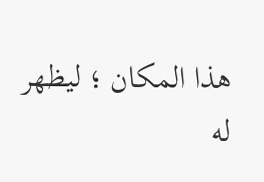هذا المكان ؛ ليظهر له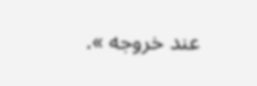عند خروجه ».